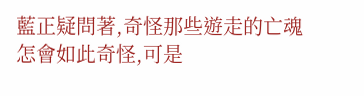藍正疑問著,奇怪那些遊走的亡魂怎會如此奇怪,可是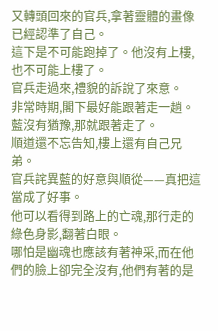又轉頭回來的官兵,拿著靈體的畫像已經認準了自己。
這下是不可能跑掉了。他沒有上樓,也不可能上樓了。
官兵走過來,禮貌的訴說了來意。
非常時期,閣下最好能跟著走一趟。
藍沒有猶豫,那就跟著走了。
順道還不忘告知,樓上還有自己兄弟。
官兵詫異藍的好意與順從——真把這當成了好事。
他可以看得到路上的亡魂,那行走的綠色身影,翻著白眼。
哪怕是幽魂也應該有著神采,而在他們的臉上卻完全沒有,他們有著的是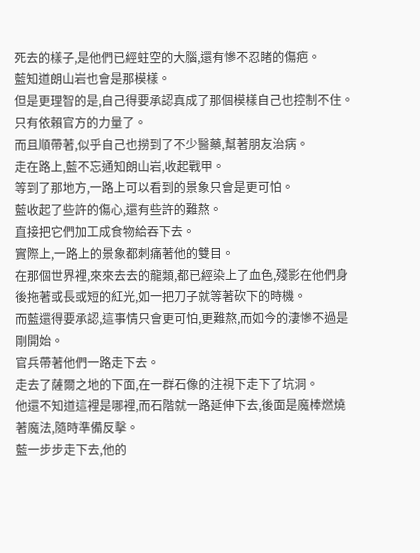死去的樣子,是他們已經蛀空的大腦,還有慘不忍睹的傷疤。
藍知道朗山岩也會是那模樣。
但是更理智的是,自己得要承認真成了那個模樣自己也控制不住。
只有依賴官方的力量了。
而且順帶著,似乎自己也撈到了不少醫藥,幫著朋友治病。
走在路上,藍不忘通知朗山岩,收起戰甲。
等到了那地方,一路上可以看到的景象只會是更可怕。
藍收起了些許的傷心,還有些許的難熬。
直接把它們加工成食物給吞下去。
實際上,一路上的景象都刺痛著他的雙目。
在那個世界裡,來來去去的龍類,都已經染上了血色,殘影在他們身後拖著或長或短的紅光,如一把刀子就等著砍下的時機。
而藍還得要承認,這事情只會更可怕,更難熬,而如今的淒慘不過是剛開始。
官兵帶著他們一路走下去。
走去了薩爾之地的下面,在一群石像的注視下走下了坑洞。
他還不知道這裡是哪裡,而石階就一路延伸下去,後面是魔棒燃燒著魔法,隨時準備反擊。
藍一步步走下去,他的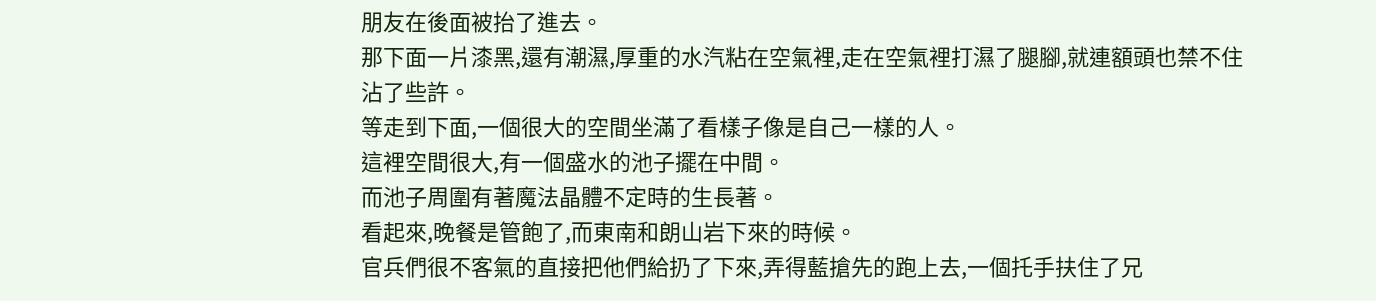朋友在後面被抬了進去。
那下面一片漆黑,還有潮濕,厚重的水汽粘在空氣裡,走在空氣裡打濕了腿腳,就連額頭也禁不住沾了些許。
等走到下面,一個很大的空間坐滿了看樣子像是自己一樣的人。
這裡空間很大,有一個盛水的池子擺在中間。
而池子周圍有著魔法晶體不定時的生長著。
看起來,晚餐是管飽了,而東南和朗山岩下來的時候。
官兵們很不客氣的直接把他們給扔了下來,弄得藍搶先的跑上去,一個托手扶住了兄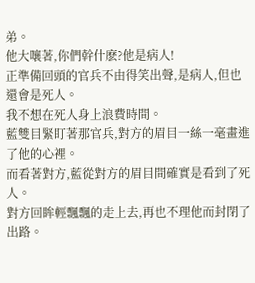弟。
他大嚷著,你們幹什麽?他是病人!
正準備回頭的官兵不由得笑出聲,是病人,但也還會是死人。
我不想在死人身上浪費時間。
藍雙目緊盯著那官兵,對方的眉目一絲一毫畫進了他的心裡。
而看著對方,藍從對方的眉目間確實是看到了死人。
對方回眸輕飄飄的走上去,再也不理他而封閉了出路。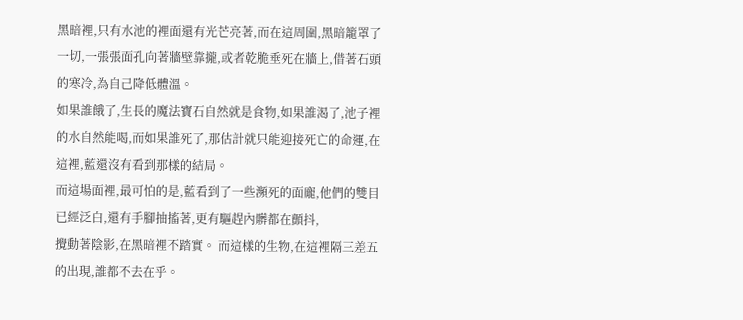黑暗裡,只有水池的裡面還有光芒亮著,而在這周圍,黑暗籠罩了一切,一張張面孔向著牆壁靠攏,或者乾脆垂死在牆上,借著石頭的寒冷,為自己降低體溫。
如果誰餓了,生長的魔法寶石自然就是食物,如果誰渴了,池子裡的水自然能喝,而如果誰死了,那估計就只能迎接死亡的命運,在這裡,藍還沒有看到那樣的結局。
而這場面裡,最可怕的是,藍看到了一些瀕死的面龐,他們的雙目已經泛白,還有手腳抽搐著,更有驅趕內髒都在顫抖,
攪動著陰影,在黑暗裡不踏實。 而這樣的生物,在這裡隔三差五的出現,誰都不去在乎。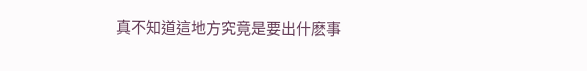真不知道這地方究竟是要出什麽事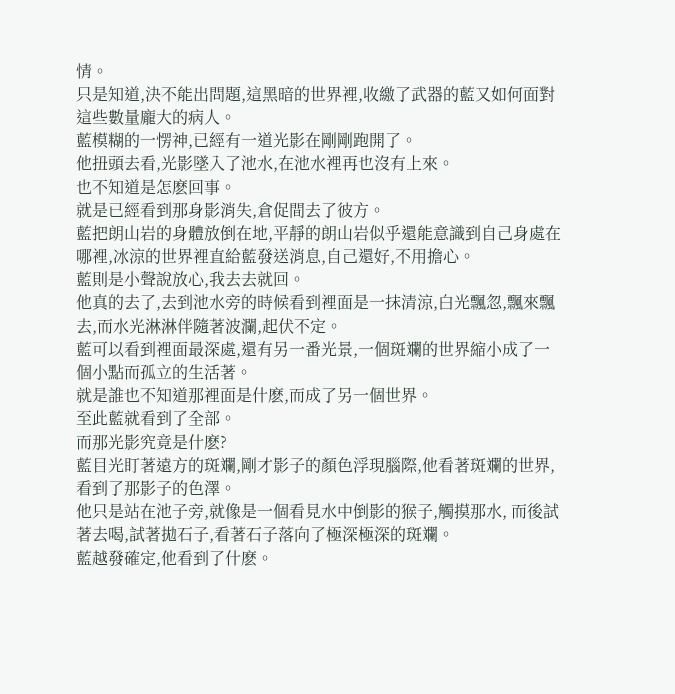情。
只是知道,決不能出問題,這黑暗的世界裡,收繳了武器的藍又如何面對這些數量龐大的病人。
藍模糊的一愣神,已經有一道光影在剛剛跑開了。
他扭頭去看,光影墜入了池水,在池水裡再也沒有上來。
也不知道是怎麽回事。
就是已經看到那身影消失,倉促間去了彼方。
藍把朗山岩的身體放倒在地,平靜的朗山岩似乎還能意識到自己身處在哪裡,冰涼的世界裡直給藍發送消息,自己還好,不用擔心。
藍則是小聲說放心,我去去就回。
他真的去了,去到池水旁的時候看到裡面是一抹清涼,白光飄忽,飄來飄去,而水光淋淋伴隨著波瀾,起伏不定。
藍可以看到裡面最深處,還有另一番光景,一個斑斕的世界縮小成了一個小點而孤立的生活著。
就是誰也不知道那裡面是什麽,而成了另一個世界。
至此藍就看到了全部。
而那光影究竟是什麽?
藍目光盯著遠方的斑斕,剛才影子的顏色浮現腦際,他看著斑斕的世界,看到了那影子的色澤。
他只是站在池子旁,就像是一個看見水中倒影的猴子,觸摸那水, 而後試著去喝,試著拋石子,看著石子落向了極深極深的斑斕。
藍越發確定,他看到了什麽。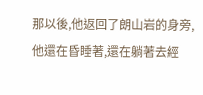那以後,他返回了朗山岩的身旁,他還在昏睡著,還在躺著去經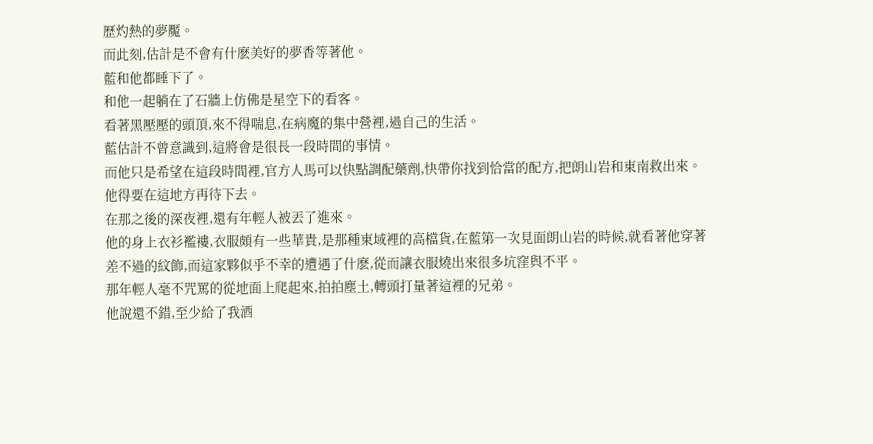歷灼熱的夢魘。
而此刻,估計是不會有什麽美好的夢香等著他。
藍和他都睡下了。
和他一起躺在了石牆上仿佛是星空下的看客。
看著黑壓壓的頭頂,來不得喘息,在病魔的集中營裡,過自己的生活。
藍估計不曾意識到,這將會是很長一段時間的事情。
而他只是希望在這段時間裡,官方人馬可以快點調配藥劑,快帶你找到恰當的配方,把朗山岩和東南救出來。
他得要在這地方再待下去。
在那之後的深夜裡,還有年輕人被丟了進來。
他的身上衣衫襤褸,衣服頗有一些華貴,是那種東域裡的高檔貨,在藍第一次見面朗山岩的時候,就看著他穿著差不過的紋飾,而這家夥似乎不幸的遭遇了什麽,從而讓衣服燒出來很多坑窪與不平。
那年輕人毫不咒罵的從地面上爬起來,拍拍塵土,轉頭打量著這裡的兄弟。
他說還不錯,至少給了我酒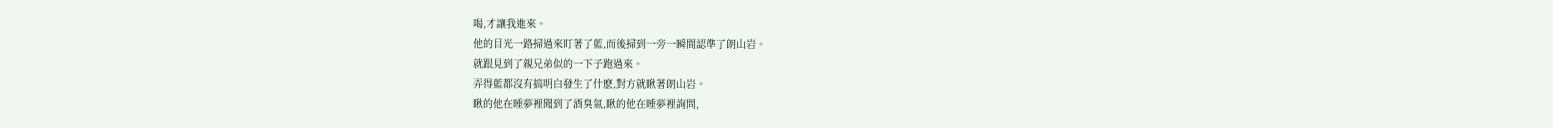喝,才讓我進來。
他的目光一路掃過來盯著了藍,而後掃到一旁一瞬間認準了朗山岩。
就跟見到了親兄弟似的一下子跑過來。
弄得藍都沒有搞明白發生了什麽,對方就瞅著朗山岩。
瞅的他在睡夢裡聞到了酒臭氣,瞅的他在睡夢裡詢問,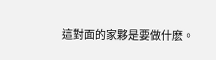這對面的家夥是要做什麽。